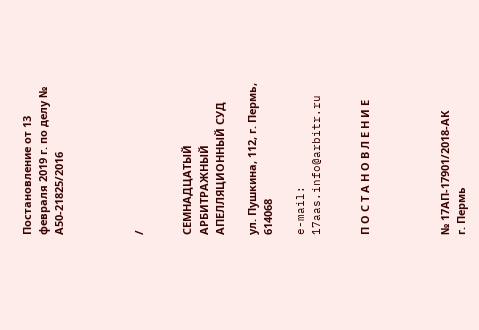Постановление от 13 февраля 2019 г. по делу № А50-21825/2016




/


СЕМНАДЦАТЫЙ АРБИТРАЖНЫЙ АПЕЛЛЯЦИОННЫЙ СУД

ул. Пушкина, 112, г. Пермь, 614068

e-mail: 17aas.info@arbitr.ru


П О С Т А Н О В Л Е Н И Е




№ 17АП-17901/2018-АК
г. Пермь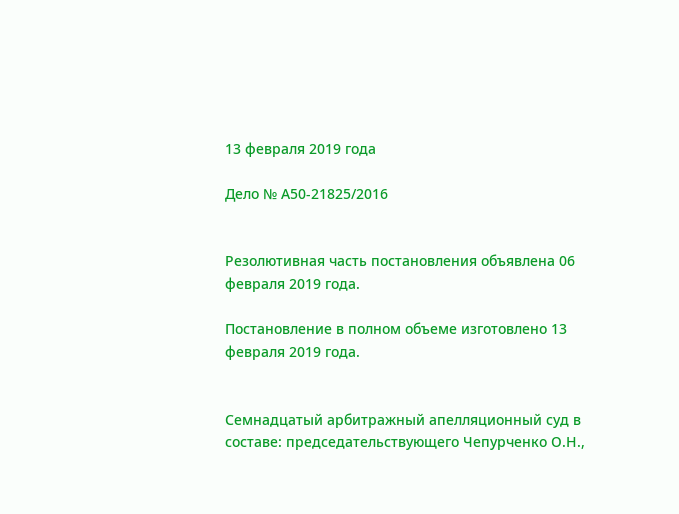13 февраля 2019 года

Дело № А50-21825/2016


Резолютивная часть постановления объявлена 06 февраля 2019 года.

Постановление в полном объеме изготовлено 13 февраля 2019 года.


Семнадцатый арбитражный апелляционный суд в составе: председательствующего Чепурченко О.Н.,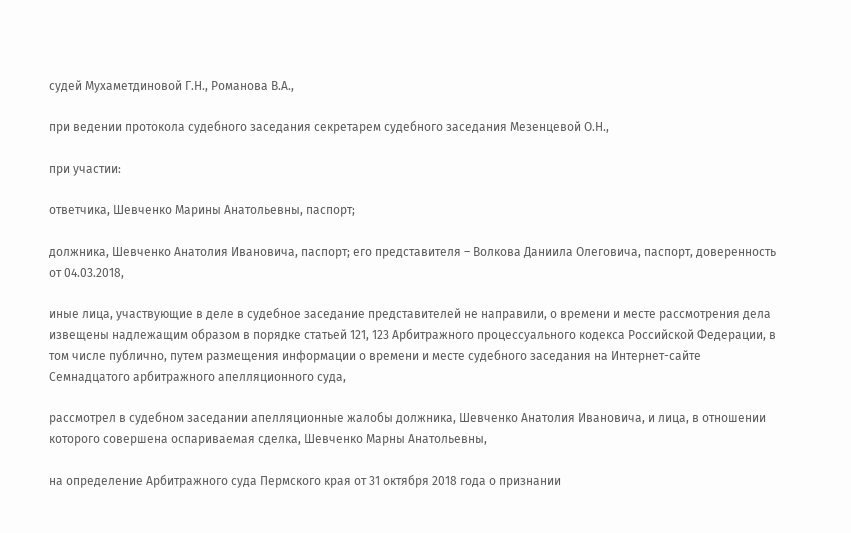судей Мухаметдиновой Г.Н., Романова В.А.,

при ведении протокола судебного заседания секретарем судебного заседания Мезенцевой О.Н.,

при участии:

ответчика, Шевченко Марины Анатольевны, паспорт;

должника, Шевченко Анатолия Ивановича, паспорт; его представителя – Волкова Даниила Олеговича, паспорт, доверенность от 04.03.2018,

иные лица, участвующие в деле в судебное заседание представителей не направили, о времени и месте рассмотрения дела извещены надлежащим образом в порядке статьей 121, 123 Арбитражного процессуального кодекса Российской Федерации, в том числе публично, путем размещения информации о времени и месте судебного заседания на Интернет-сайте Семнадцатого арбитражного апелляционного суда,

рассмотрел в судебном заседании апелляционные жалобы должника, Шевченко Анатолия Ивановича, и лица, в отношении которого совершена оспариваемая сделка, Шевченко Марны Анатольевны,

на определение Арбитражного суда Пермского края от 31 октября 2018 года о признании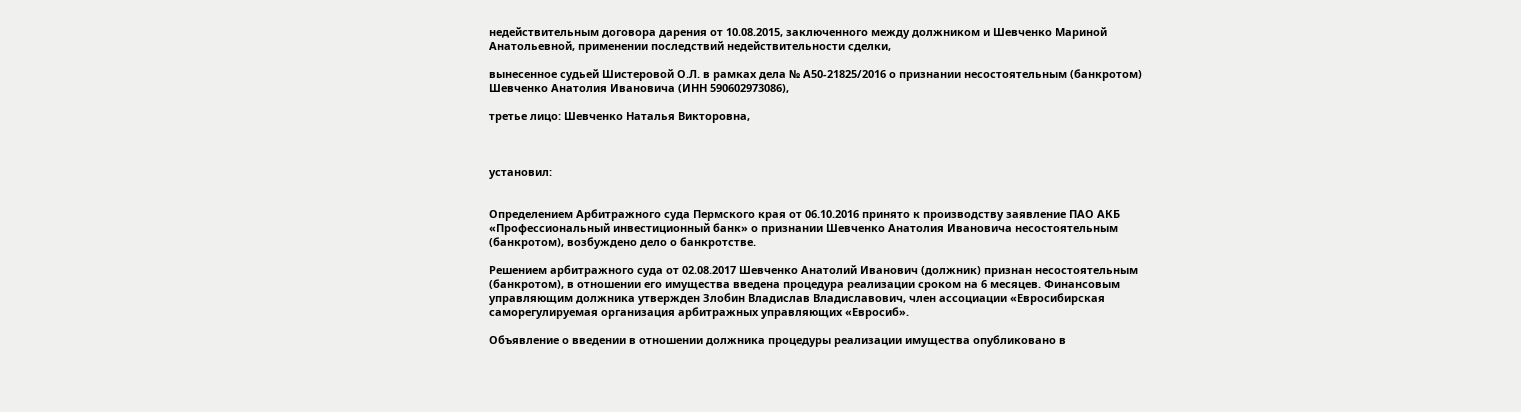недействительным договора дарения от 10.08.2015, заключенного между должником и Шевченко Мариной Анатольевной, применении последствий недействительности сделки,

вынесенное судьей Шистеровой О.Л. в рамках дела № А50-21825/2016 о признании несостоятельным (банкротом) Шевченко Анатолия Ивановича (ИНН 590602973086),

третье лицо: Шевченко Наталья Викторовна,



установил:


Определением Арбитражного суда Пермского края от 06.10.2016 принято к производству заявление ПАО АКБ «Профессиональный инвестиционный банк» о признании Шевченко Анатолия Ивановича несостоятельным (банкротом), возбуждено дело о банкротстве.

Решением арбитражного суда от 02.08.2017 Шевченко Анатолий Иванович (должник) признан несостоятельным (банкротом), в отношении его имущества введена процедура реализации сроком на 6 месяцев. Финансовым управляющим должника утвержден Злобин Владислав Владиславович, член ассоциации «Евросибирская саморегулируемая организация арбитражных управляющих «Евросиб».

Объявление о введении в отношении должника процедуры реализации имущества опубликовано в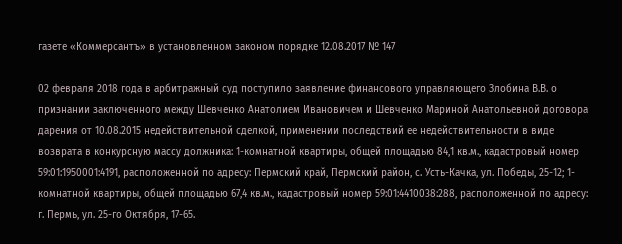газете «Коммерсантъ» в установленном законом порядке 12.08.2017 № 147

02 февраля 2018 года в арбитражный суд поступило заявление финансового управляющего Злобина В.В. о признании заключенного между Шевченко Анатолием Ивановичем и Шевченко Мариной Анатольевной договора дарения от 10.08.2015 недействительной сделкой, применении последствий ее недействительности в виде возврата в конкурсную массу должника: 1-комнатной квартиры, общей площадью 84,1 кв.м., кадастровый номер 59:01:1950001:4191, расположенной по адресу: Пермский край, Пермский район, с. Усть-Качка, ул. Победы, 25-12; 1-комнатной квартиры, общей площадью 67,4 кв.м., кадастровый номер 59:01:4410038:288, расположенной по адресу: г. Пермь, ул. 25-го Октября, 17-65.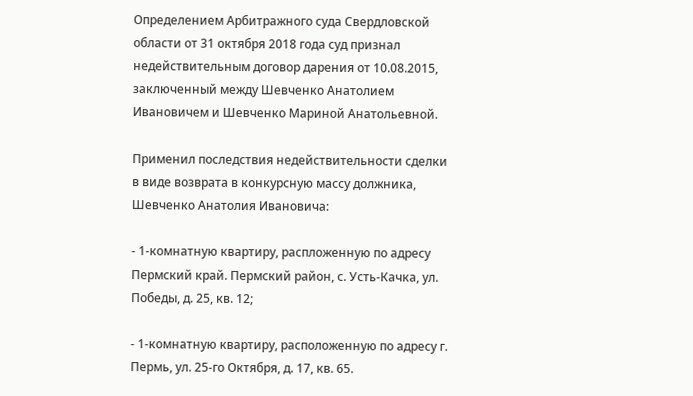Определением Арбитражного суда Свердловской области от 31 октября 2018 года суд признал недействительным договор дарения от 10.08.2015, заключенный между Шевченко Анатолием Ивановичем и Шевченко Мариной Анатольевной.

Применил последствия недействительности сделки в виде возврата в конкурсную массу должника, Шевченко Анатолия Ивановича:

- 1-комнатную квартиру, распложенную по адресу Пермский край. Пермский район, с. Усть-Качка, ул. Победы, д. 25, кв. 12;

- 1-комнатную квартиру, расположенную по адресу г. Пермь, ул. 25-го Октября, д. 17, кв. 65.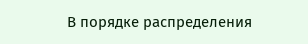В порядке распределения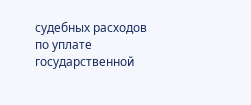судебных расходов по уплате государственной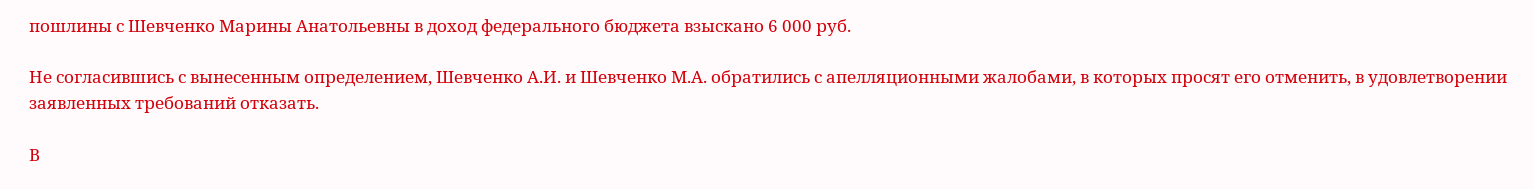пошлины с Шевченко Марины Анатольевны в доход федерального бюджета взыскано 6 000 руб.

Не согласившись с вынесенным определением, Шевченко А.И. и Шевченко М.А. обратились с апелляционными жалобами, в которых просят его отменить, в удовлетворении заявленных требований отказать.

В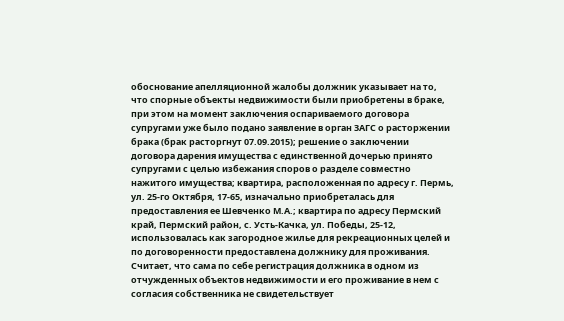обоснование апелляционной жалобы должник указывает на то, что спорные объекты недвижимости были приобретены в браке, при этом на момент заключения оспариваемого договора супругами уже было подано заявление в орган ЗАГС о расторжении брака (брак расторгнут 07.09.2015); решение о заключении договора дарения имущества с единственной дочерью принято супругами с целью избежания споров о разделе совместно нажитого имущества; квартира, расположенная по адресу г. Пермь, ул. 25-го Октября, 17-65, изначально приобреталась для предоставления ее Шевченко М.А.; квартира по адресу Пермский край, Пермский район, с. Усть-Качка, ул. Победы, 25-12, использовалась как загородное жилье для рекреационных целей и по договоренности предоставлена должнику для проживания. Считает, что сама по себе регистрация должника в одном из отчужденных объектов недвижимости и его проживание в нем с согласия собственника не свидетельствует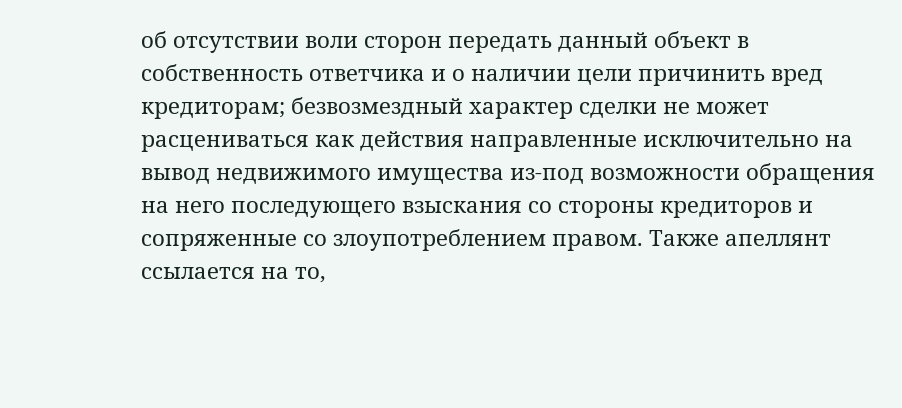об отсутствии воли сторон передать данный объект в собственность ответчика и о наличии цели причинить вред кредиторам; безвозмездный характер сделки не может расцениваться как действия направленные исключительно на вывод недвижимого имущества из-под возможности обращения на него последующего взыскания со стороны кредиторов и сопряженные со злоупотреблением правом. Также апеллянт ссылается на то,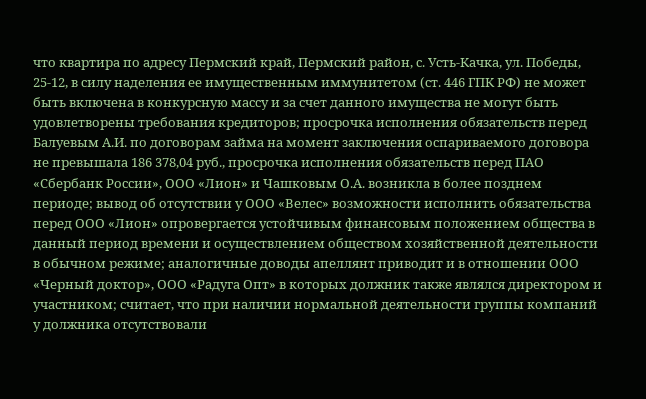что квартира по адресу Пермский край, Пермский район, с. Усть-Качка, ул. Победы, 25-12, в силу наделения ее имущественным иммунитетом (ст. 446 ГПК РФ) не может быть включена в конкурсную массу и за счет данного имущества не могут быть удовлетворены требования кредиторов; просрочка исполнения обязательств перед Балуевым А.И. по договорам займа на момент заключения оспариваемого договора не превышала 186 378,04 руб., просрочка исполнения обязательств перед ПАО «Сбербанк России», ООО «Лион» и Чашковым О.А. возникла в более позднем периоде; вывод об отсутствии у ООО «Велес» возможности исполнить обязательства перед ООО «Лион» опровергается устойчивым финансовым положением общества в данный период времени и осуществлением обществом хозяйственной деятельности в обычном режиме; аналогичные доводы апеллянт приводит и в отношении ООО «Черный доктор», ООО «Радуга Опт» в которых должник также являлся директором и участником; считает, что при наличии нормальной деятельности группы компаний у должника отсутствовали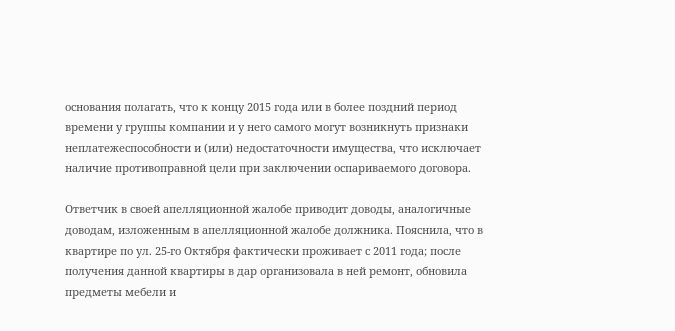основания полагать, что к концу 2015 года или в более поздний период времени у группы компании и у него самого могут возникнуть признаки неплатежеспособности и (или) недостаточности имущества, что исключает наличие противоправной цели при заключении оспариваемого договора.

Ответчик в своей апелляционной жалобе приводит доводы, аналогичные доводам, изложенным в апелляционной жалобе должника. Пояснила, что в квартире по ул. 25-го Октября фактически проживает с 2011 года; после получения данной квартиры в дар организовала в ней ремонт, обновила предметы мебели и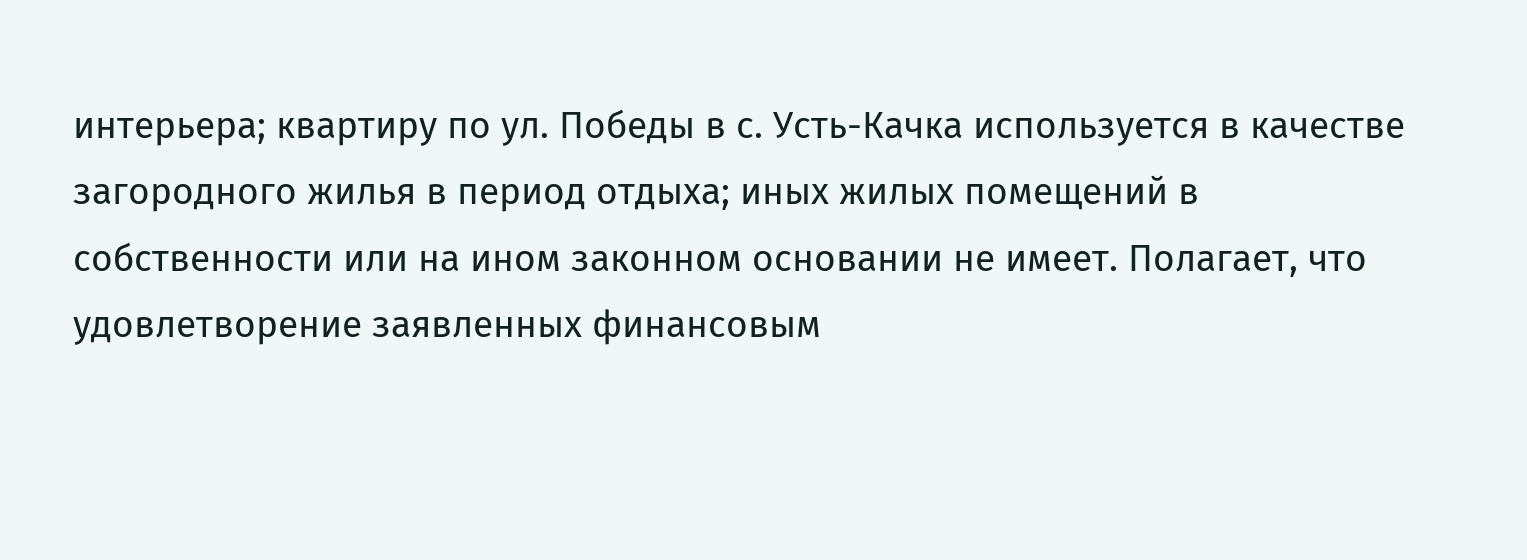интерьера; квартиру по ул. Победы в с. Усть-Качка используется в качестве загородного жилья в период отдыха; иных жилых помещений в собственности или на ином законном основании не имеет. Полагает, что удовлетворение заявленных финансовым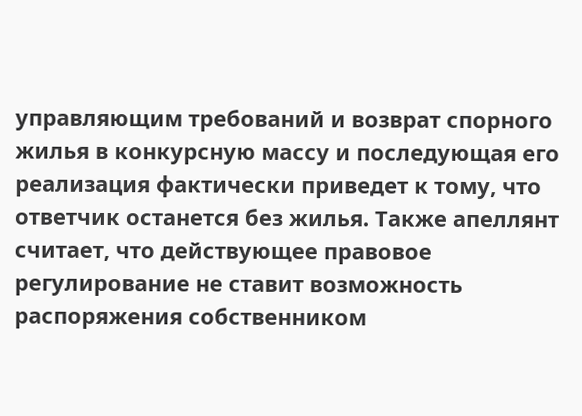управляющим требований и возврат спорного жилья в конкурсную массу и последующая его реализация фактически приведет к тому, что ответчик останется без жилья. Также апеллянт считает, что действующее правовое регулирование не ставит возможность распоряжения собственником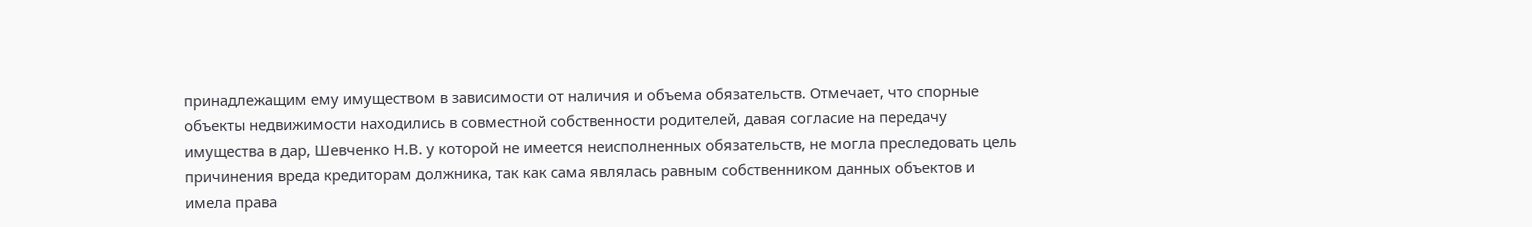принадлежащим ему имуществом в зависимости от наличия и объема обязательств. Отмечает, что спорные объекты недвижимости находились в совместной собственности родителей, давая согласие на передачу имущества в дар, Шевченко Н.В. у которой не имеется неисполненных обязательств, не могла преследовать цель причинения вреда кредиторам должника, так как сама являлась равным собственником данных объектов и имела права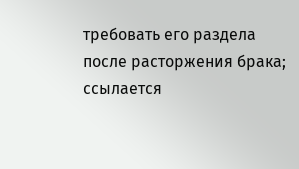требовать его раздела после расторжения брака; ссылается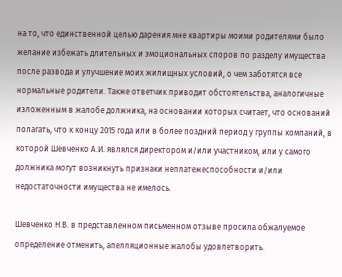на то, что единственной целью дарения мне квартиры моими родителями было желание избежать длительных и эмоциональных споров по разделу имущества после развода и улучшение моих жилищных условий, о чем заботятся все нормальные родители. Также ответчик приводит обстоятельства, аналогичные изложенным в жалобе должника, на основании которых считает, что оснований полагать, что к концу 2015 года или в более поздний период у группы компаний, в которой Шевченко А.И. являлся директором и/или участником, или у самого должника могут возникнуть признаки неплатежеспособности и/или недостаточности имущества не имелось.

Шевченко Н.В. в представленном письменном отзыве просила обжалуемое определение отменить, апелляционные жалобы удовлетворить.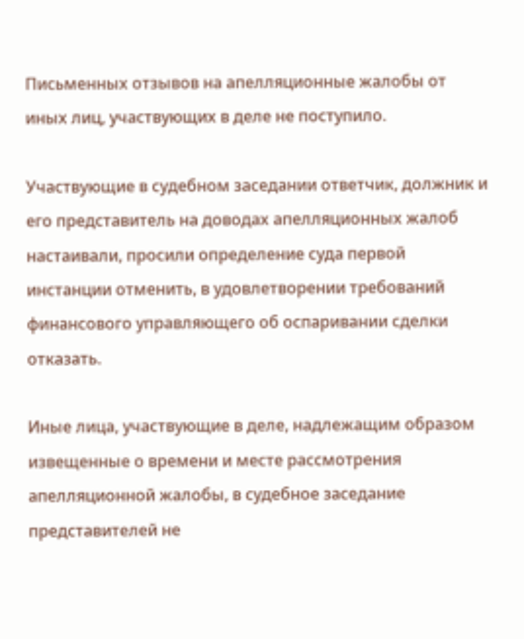Письменных отзывов на апелляционные жалобы от иных лиц, участвующих в деле не поступило.

Участвующие в судебном заседании ответчик, должник и его представитель на доводах апелляционных жалоб настаивали, просили определение суда первой инстанции отменить, в удовлетворении требований финансового управляющего об оспаривании сделки отказать.

Иные лица, участвующие в деле, надлежащим образом извещенные о времени и месте рассмотрения апелляционной жалобы, в судебное заседание представителей не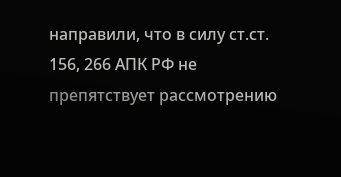направили, что в силу ст.ст. 156, 266 АПК РФ не препятствует рассмотрению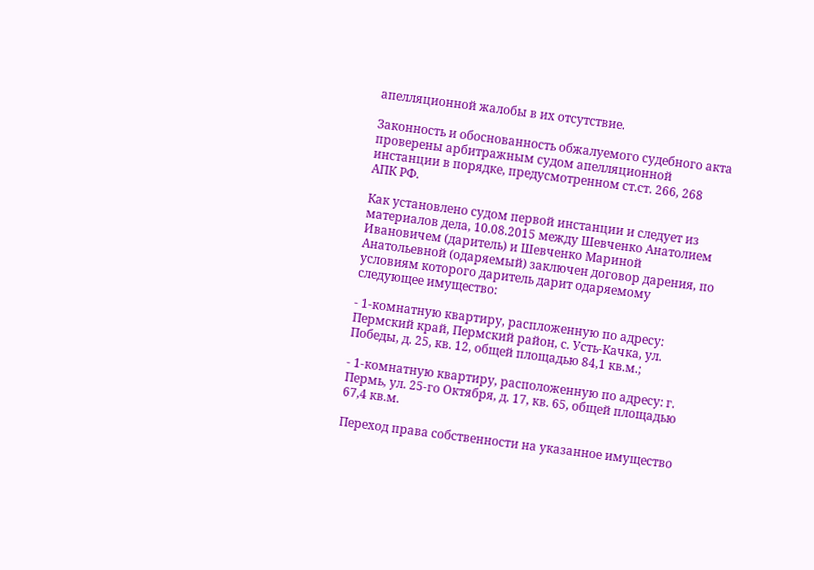апелляционной жалобы в их отсутствие.

Законность и обоснованность обжалуемого судебного акта проверены арбитражным судом апелляционной инстанции в порядке, предусмотренном ст.ст. 266, 268 АПК РФ.

Как установлено судом первой инстанции и следует из материалов дела, 10.08.2015 между Шевченко Анатолием Ивановичем (даритель) и Шевченко Мариной Анатольевной (одаряемый) заключен договор дарения, по условиям которого даритель дарит одаряемому следующее имущество:

- 1-комнатную квартиру, распложенную по адресу: Пермский край, Пермский район, с. Усть-Качка, ул. Победы, д. 25, кв. 12, общей площадью 84,1 кв.м.;

- 1-комнатную квартиру, расположенную по адресу: г. Пермь, ул. 25-го Октября, д. 17, кв. 65, общей площадью 67,4 кв.м.

Переход права собственности на указанное имущество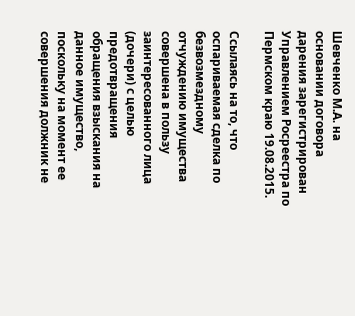Шевченко М.А. на основании договора дарения зарегистрирован Управлением Росреестра по Пермском краю 19.08.2015.

Ссылаясь на то, что оспариваемая сделка по безвозмездному отчуждению имущества совершена в пользу заинтересованного лица (дочери) с целью предотвращения обращения взыскания на данное имущество, поскольку на момент ее совершения должник не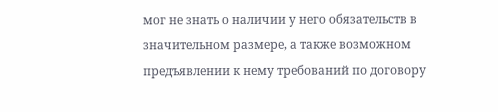мог не знать о наличии у него обязательств в значительном размере, а также возможном предъявлении к нему требований по договору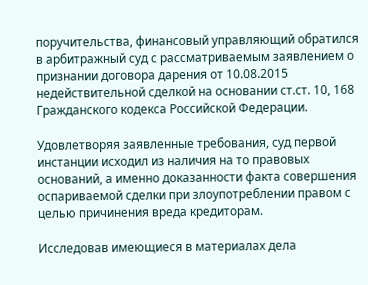поручительства, финансовый управляющий обратился в арбитражный суд с рассматриваемым заявлением о признании договора дарения от 10.08.2015 недействительной сделкой на основании ст.ст. 10, 168 Гражданского кодекса Российской Федерации.

Удовлетворяя заявленные требования, суд первой инстанции исходил из наличия на то правовых оснований, а именно доказанности факта совершения оспариваемой сделки при злоупотреблении правом с целью причинения вреда кредиторам.

Исследовав имеющиеся в материалах дела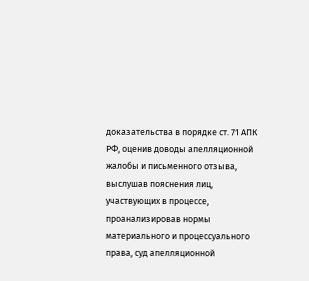доказательства в порядке ст. 71 АПК РФ, оценив доводы апелляционной жалобы и письменного отзыва, выслушав пояснения лиц, участвующих в процессе, проанализировав нормы материального и процессуального права, суд апелляционной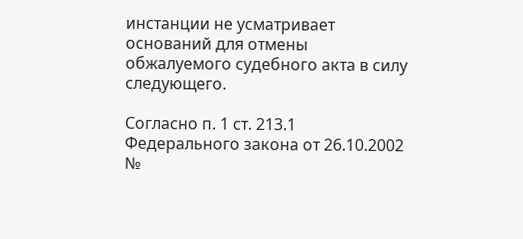инстанции не усматривает оснований для отмены обжалуемого судебного акта в силу следующего.

Согласно п. 1 ст. 213.1 Федерального закона от 26.10.2002 №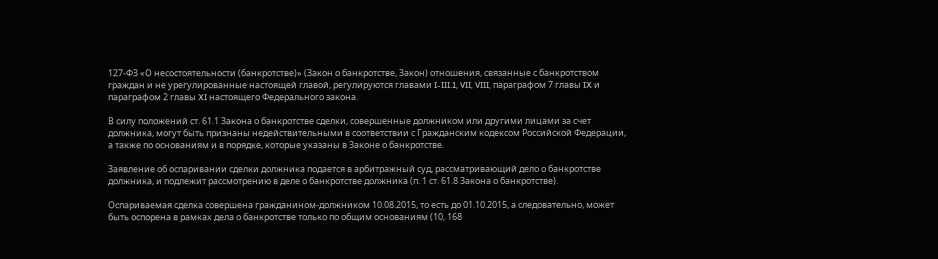127-ФЗ «О несостоятельности (банкротстве)» (Закон о банкротстве, Закон) отношения, связанные с банкротством граждан и не урегулированные настоящей главой, регулируются главами I-III.1, VII, VIII, параграфом 7 главы IX и параграфом 2 главы XI настоящего Федерального закона.

В силу положений ст. 61.1 Закона о банкротстве сделки, совершенные должником или другими лицами за счет должника, могут быть признаны недействительными в соответствии с Гражданским кодексом Российской Федерации, а также по основаниям и в порядке, которые указаны в Законе о банкротстве.

Заявление об оспаривании сделки должника подается в арбитражный суд, рассматривающий дело о банкротстве должника, и подлежит рассмотрению в деле о банкротстве должника (п. 1 ст. 61.8 Закона о банкротстве).

Оспариваемая сделка совершена гражданином-должником 10.08.2015, то есть до 01.10.2015, а следовательно, может быть оспорена в рамках дела о банкротстве только по общим основаниям (10, 168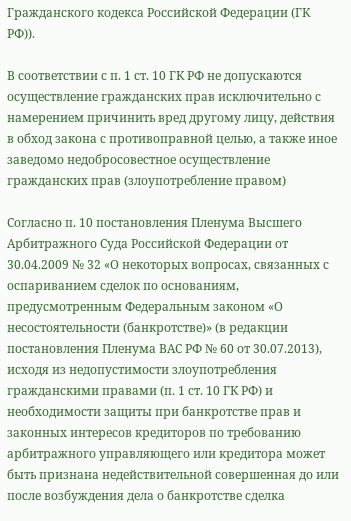Гражданского кодекса Российской Федерации (ГК РФ)).

В соответствии с п. 1 ст. 10 ГК РФ не допускаются осуществление гражданских прав исключительно с намерением причинить вред другому лицу, действия в обход закона с противоправной целью, а также иное заведомо недобросовестное осуществление гражданских прав (злоупотребление правом)

Согласно п. 10 постановления Пленума Высшего Арбитражного Суда Российской Федерации от 30.04.2009 № 32 «О некоторых вопросах, связанных с оспариванием сделок по основаниям, предусмотренным Федеральным законом «О несостоятельности (банкротстве)» (в редакции постановления Пленума ВАС РФ № 60 от 30.07.2013), исходя из недопустимости злоупотребления гражданскими правами (п. 1 ст. 10 ГК РФ) и необходимости защиты при банкротстве прав и законных интересов кредиторов по требованию арбитражного управляющего или кредитора может быть признана недействительной совершенная до или после возбуждения дела о банкротстве сделка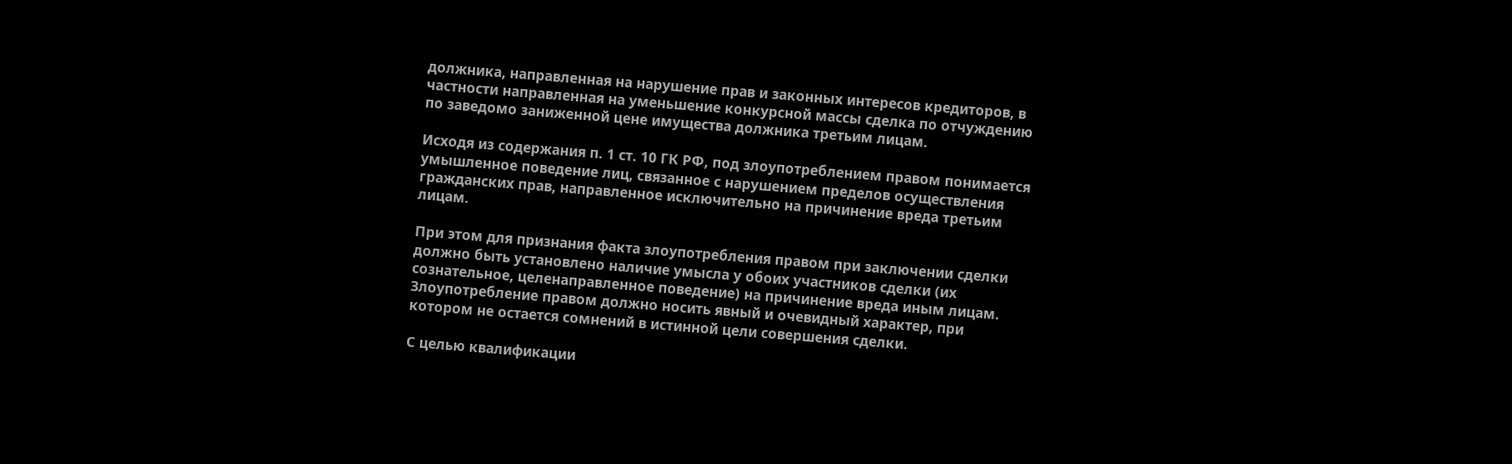должника, направленная на нарушение прав и законных интересов кредиторов, в частности направленная на уменьшение конкурсной массы сделка по отчуждению по заведомо заниженной цене имущества должника третьим лицам.

Исходя из содержания п. 1 ст. 10 ГК РФ, под злоупотреблением правом понимается умышленное поведение лиц, связанное с нарушением пределов осуществления гражданских прав, направленное исключительно на причинение вреда третьим лицам.

При этом для признания факта злоупотребления правом при заключении сделки должно быть установлено наличие умысла у обоих участников сделки (их сознательное, целенаправленное поведение) на причинение вреда иным лицам. Злоупотребление правом должно носить явный и очевидный характер, при котором не остается сомнений в истинной цели совершения сделки.

С целью квалификации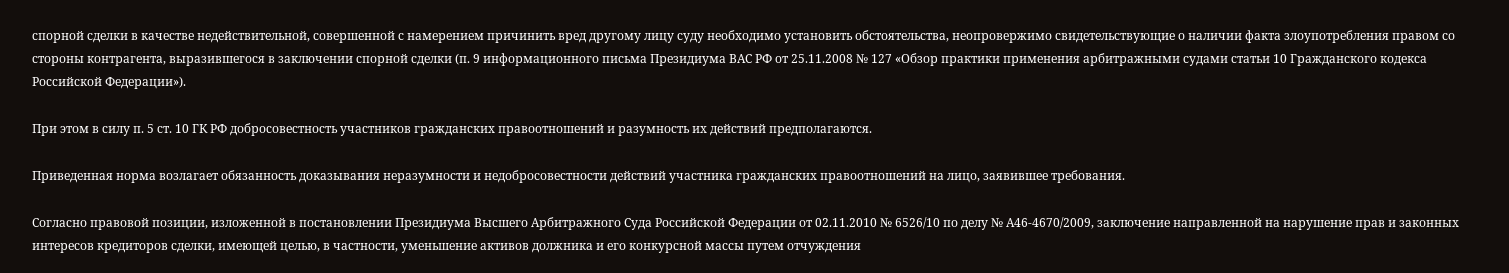спорной сделки в качестве недействительной, совершенной с намерением причинить вред другому лицу суду необходимо установить обстоятельства, неопровержимо свидетельствующие о наличии факта злоупотребления правом со стороны контрагента, выразившегося в заключении спорной сделки (п. 9 информационного письма Президиума ВАС РФ от 25.11.2008 № 127 «Обзор практики применения арбитражными судами статьи 10 Гражданского кодекса Российской Федерации»).

При этом в силу п. 5 ст. 10 ГК РФ добросовестность участников гражданских правоотношений и разумность их действий предполагаются.

Приведенная норма возлагает обязанность доказывания неразумности и недобросовестности действий участника гражданских правоотношений на лицо, заявившее требования.

Согласно правовой позиции, изложенной в постановлении Президиума Высшего Арбитражного Суда Российской Федерации от 02.11.2010 № 6526/10 по делу № А46-4670/2009, заключение направленной на нарушение прав и законных интересов кредиторов сделки, имеющей целью, в частности, уменьшение активов должника и его конкурсной массы путем отчуждения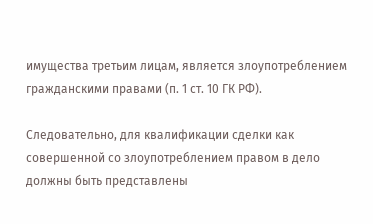имущества третьим лицам, является злоупотреблением гражданскими правами (п. 1 ст. 10 ГК РФ).

Следовательно, для квалификации сделки как совершенной со злоупотреблением правом в дело должны быть представлены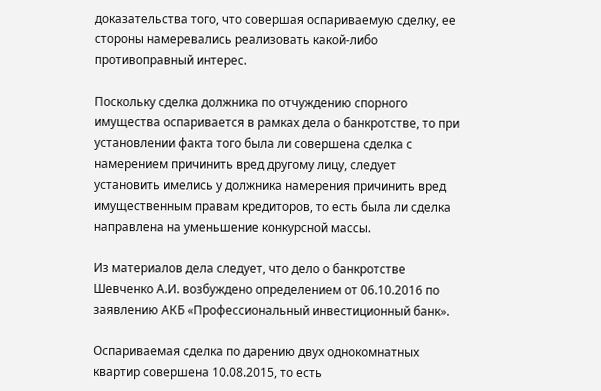доказательства того, что совершая оспариваемую сделку, ее стороны намеревались реализовать какой-либо противоправный интерес.

Поскольку сделка должника по отчуждению спорного имущества оспаривается в рамках дела о банкротстве, то при установлении факта того была ли совершена сделка с намерением причинить вред другому лицу, следует установить имелись у должника намерения причинить вред имущественным правам кредиторов, то есть была ли сделка направлена на уменьшение конкурсной массы.

Из материалов дела следует, что дело о банкротстве Шевченко А.И. возбуждено определением от 06.10.2016 по заявлению АКБ «Профессиональный инвестиционный банк».

Оспариваемая сделка по дарению двух однокомнатных квартир совершена 10.08.2015, то есть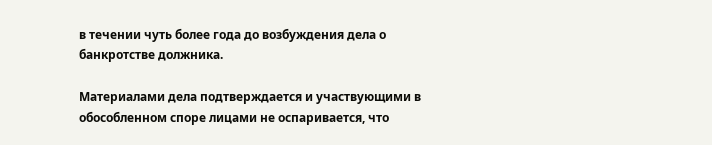в течении чуть более года до возбуждения дела о банкротстве должника.

Материалами дела подтверждается и участвующими в обособленном споре лицами не оспаривается, что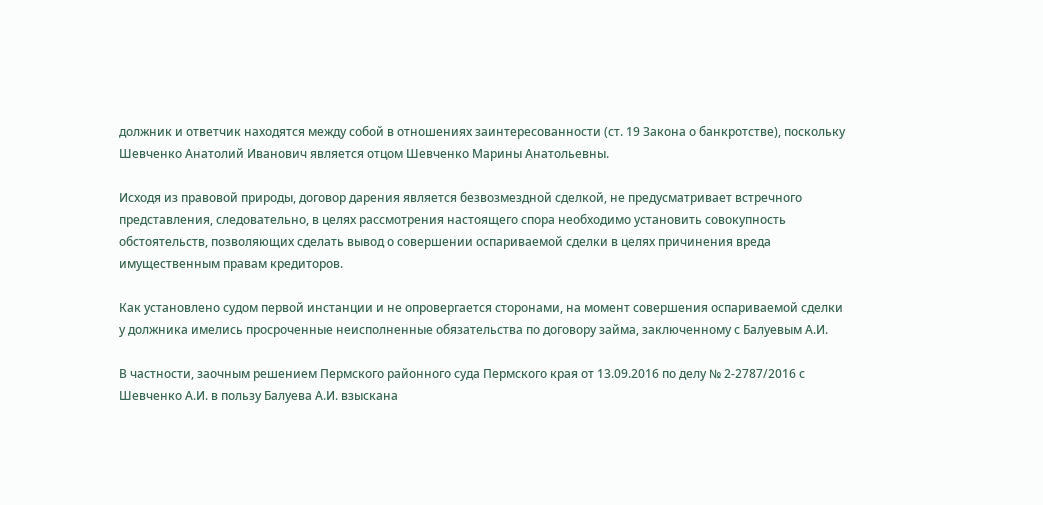должник и ответчик находятся между собой в отношениях заинтересованности (ст. 19 Закона о банкротстве), поскольку Шевченко Анатолий Иванович является отцом Шевченко Марины Анатольевны.

Исходя из правовой природы, договор дарения является безвозмездной сделкой, не предусматривает встречного представления, следовательно, в целях рассмотрения настоящего спора необходимо установить совокупность обстоятельств, позволяющих сделать вывод о совершении оспариваемой сделки в целях причинения вреда имущественным правам кредиторов.

Как установлено судом первой инстанции и не опровергается сторонами, на момент совершения оспариваемой сделки у должника имелись просроченные неисполненные обязательства по договору займа, заключенному с Балуевым А.И.

В частности, заочным решением Пермского районного суда Пермского края от 13.09.2016 по делу № 2-2787/2016 с Шевченко А.И. в пользу Балуева А.И. взыскана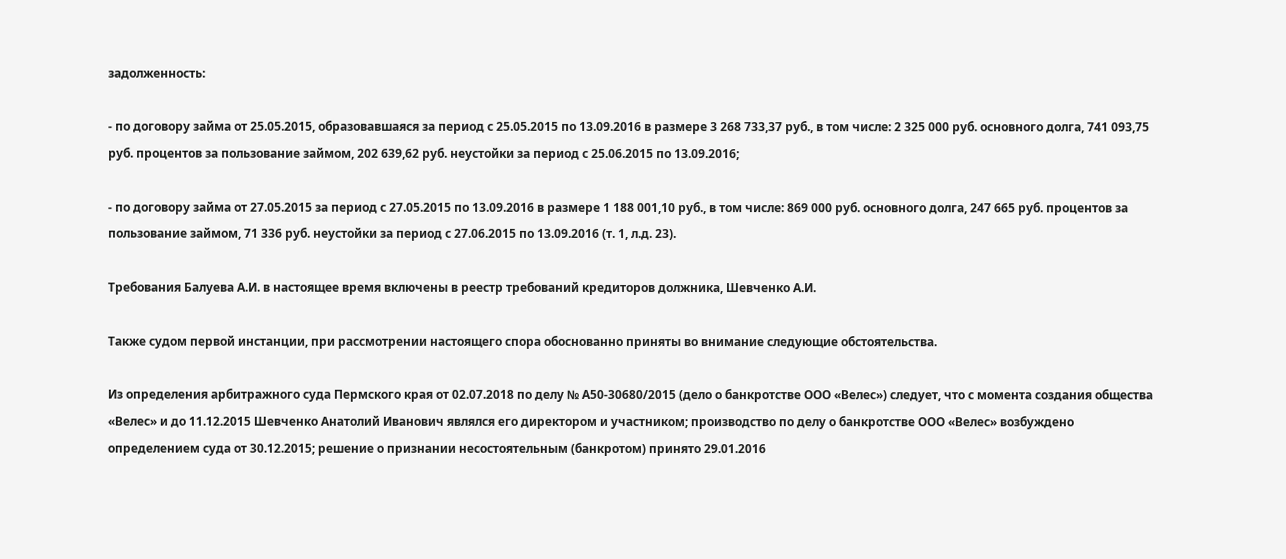задолженность:

- по договору займа от 25.05.2015, образовавшаяся за период с 25.05.2015 по 13.09.2016 в размере 3 268 733,37 руб., в том числе: 2 325 000 руб. основного долга, 741 093,75 руб. процентов за пользование займом, 202 639,62 руб. неустойки за период с 25.06.2015 по 13.09.2016;

- по договору займа от 27.05.2015 за период с 27.05.2015 по 13.09.2016 в размере 1 188 001,10 руб., в том числе: 869 000 руб. основного долга, 247 665 руб. процентов за пользование займом, 71 336 руб. неустойки за период с 27.06.2015 по 13.09.2016 (т. 1, л.д. 23).

Требования Балуева А.И. в настоящее время включены в реестр требований кредиторов должника, Шевченко А.И.

Также судом первой инстанции, при рассмотрении настоящего спора обоснованно приняты во внимание следующие обстоятельства.

Из определения арбитражного суда Пермского края от 02.07.2018 по делу № А50-30680/2015 (дело о банкротстве ООО «Велес») следует, что с момента создания общества «Велес» и до 11.12.2015 Шевченко Анатолий Иванович являлся его директором и участником; производство по делу о банкротстве ООО «Велес» возбуждено определением суда от 30.12.2015; решение о признании несостоятельным (банкротом) принято 29.01.2016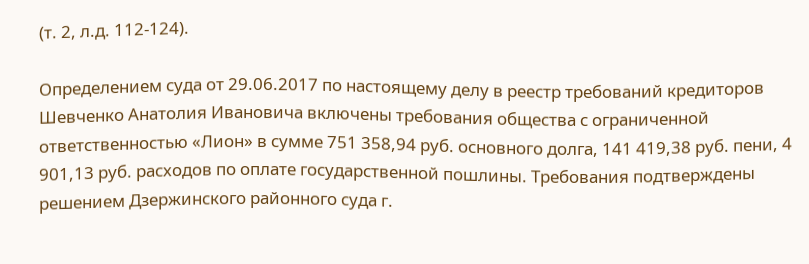(т. 2, л.д. 112-124).

Определением суда от 29.06.2017 по настоящему делу в реестр требований кредиторов Шевченко Анатолия Ивановича включены требования общества с ограниченной ответственностью «Лион» в сумме 751 358,94 руб. основного долга, 141 419,38 руб. пени, 4 901,13 руб. расходов по оплате государственной пошлины. Требования подтверждены решением Дзержинского районного суда г.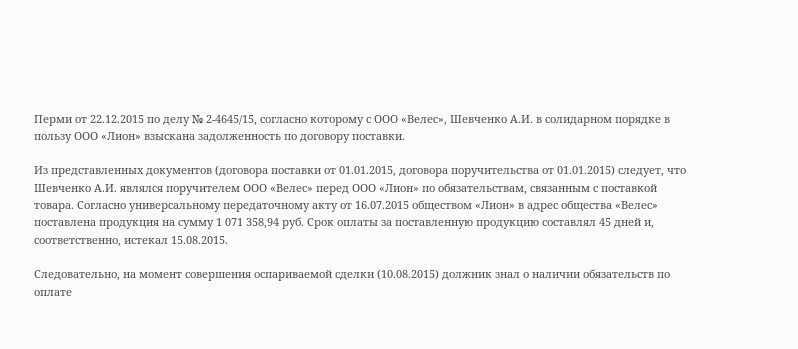Перми от 22.12.2015 по делу № 2-4645/15, согласно которому с ООО «Велес», Шевченко А.И. в солидарном порядке в пользу ООО «Лион» взыскана задолженность по договору поставки.

Из представленных документов (договора поставки от 01.01.2015, договора поручительства от 01.01.2015) следует, что Шевченко А.И. являлся поручителем ООО «Велес» перед ООО «Лион» по обязательствам, связанным с поставкой товара. Согласно универсальному передаточному акту от 16.07.2015 обществом «Лион» в адрес общества «Велес» поставлена продукция на сумму 1 071 358,94 руб. Срок оплаты за поставленную продукцию составлял 45 дней и, соответственно, истекал 15.08.2015.

Следовательно, на момент совершения оспариваемой сделки (10.08.2015) должник знал о наличии обязательств по оплате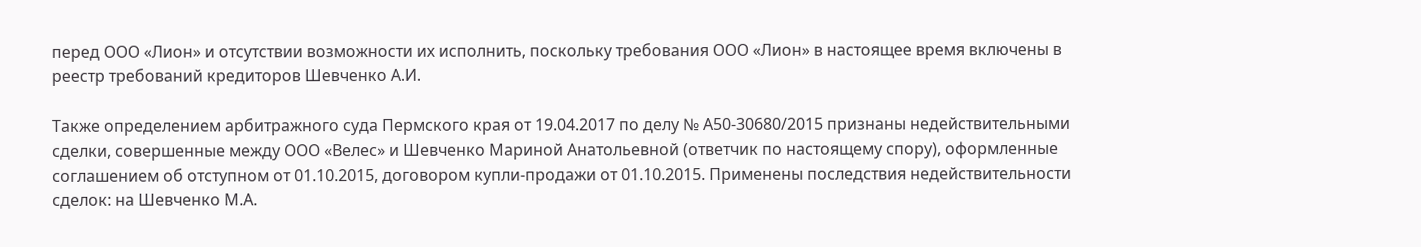перед ООО «Лион» и отсутствии возможности их исполнить, поскольку требования ООО «Лион» в настоящее время включены в реестр требований кредиторов Шевченко А.И.

Также определением арбитражного суда Пермского края от 19.04.2017 по делу № А50-30680/2015 признаны недействительными сделки, совершенные между ООО «Велес» и Шевченко Мариной Анатольевной (ответчик по настоящему спору), оформленные соглашением об отступном от 01.10.2015, договором купли-продажи от 01.10.2015. Применены последствия недействительности сделок: на Шевченко М.А.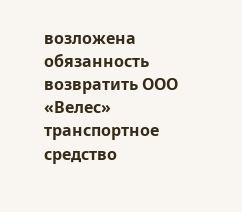возложена обязанность возвратить ООО «Велес» транспортное средство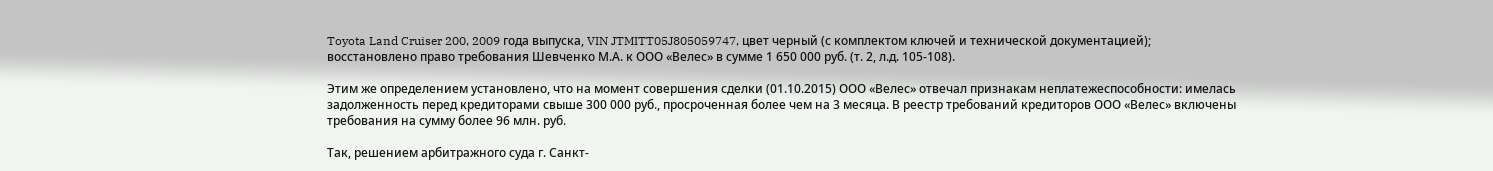Toyota Land Cruiser 200, 2009 года выпуска, VIN JTMITT05J805059747, цвет черный (с комплектом ключей и технической документацией); восстановлено право требования Шевченко М.А. к ООО «Велес» в сумме 1 650 000 руб. (т. 2, л.д. 105-108).

Этим же определением установлено, что на момент совершения сделки (01.10.2015) ООО «Велес» отвечал признакам неплатежеспособности: имелась задолженность перед кредиторами свыше 300 000 руб., просроченная более чем на 3 месяца. В реестр требований кредиторов ООО «Велес» включены требования на сумму более 96 млн. руб.

Так, решением арбитражного суда г. Санкт-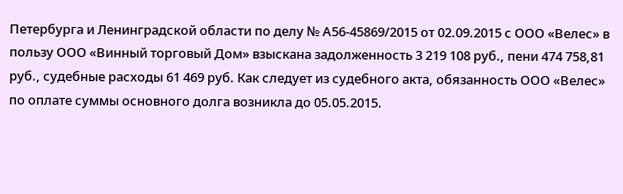Петербурга и Ленинградской области по делу № А56-45869/2015 от 02.09.2015 с ООО «Велес» в пользу ООО «Винный торговый Дом» взыскана задолженность 3 219 108 руб., пени 474 758,81 руб., судебные расходы 61 469 руб. Как следует из судебного акта, обязанность ООО «Велес» по оплате суммы основного долга возникла до 05.05.2015.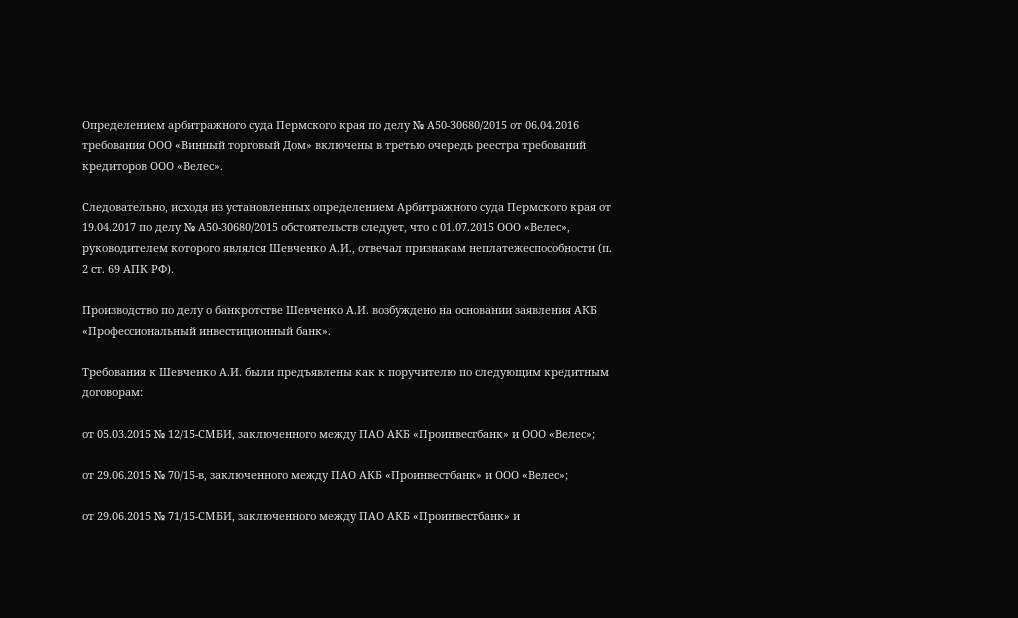Определением арбитражного суда Пермского края по делу № А50-30680/2015 от 06.04.2016 требования ООО «Винный торговый Дом» включены в третью очередь реестра требований кредиторов ООО «Велес».

Следовательно, исходя из установленных определением Арбитражного суда Пермского края от 19.04.2017 по делу № А50-30680/2015 обстоятельств следует, что с 01.07.2015 ООО «Велес», руководителем которого являлся Шевченко А.И., отвечал признакам неплатежеспособности (п. 2 ст. 69 АПК РФ).

Производство по делу о банкротстве Шевченко А.И. возбуждено на основании заявления АКБ «Профессиональный инвестиционный банк».

Требования к Шевченко А.И. были предъявлены как к поручителю по следующим кредитным договорам:

от 05.03.2015 № 12/15-СМБИ, заключенного между ПАО АКБ «Проинвесгбанк» и ООО «Велес»;

от 29.06.2015 № 70/15-в, заключенного между ПАО АКБ «Проинвестбанк» и ООО «Велес»;

от 29.06.2015 № 71/15-СМБИ, заключенного между ПАО АКБ «Проинвестбанк» и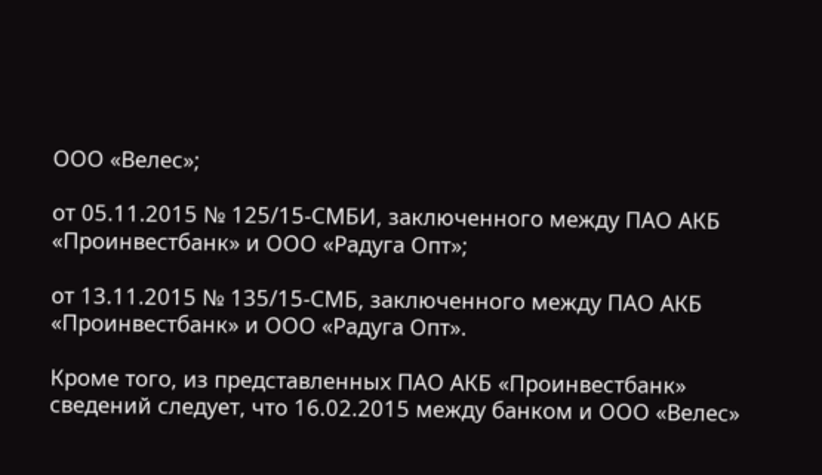ООО «Велес»;

от 05.11.2015 № 125/15-СМБИ, заключенного между ПАО АКБ «Проинвестбанк» и ООО «Радуга Опт»;

от 13.11.2015 № 135/15-СМБ, заключенного между ПАО АКБ «Проинвестбанк» и ООО «Радуга Опт».

Кроме того, из представленных ПАО АКБ «Проинвестбанк» сведений следует, что 16.02.2015 между банком и ООО «Велес»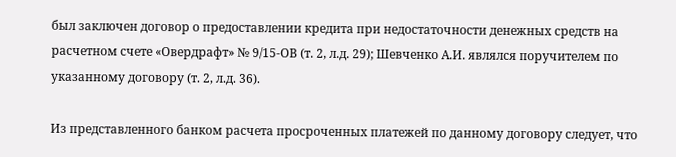был заключен договор о предоставлении кредита при недостаточности денежных средств на расчетном счете «Овердрафт» № 9/15-ОВ (т. 2, л.д. 29); Шевченко А.И. являлся поручителем по указанному договору (т. 2, л.д. 36).

Из представленного банком расчета просроченных платежей по данному договору следует, что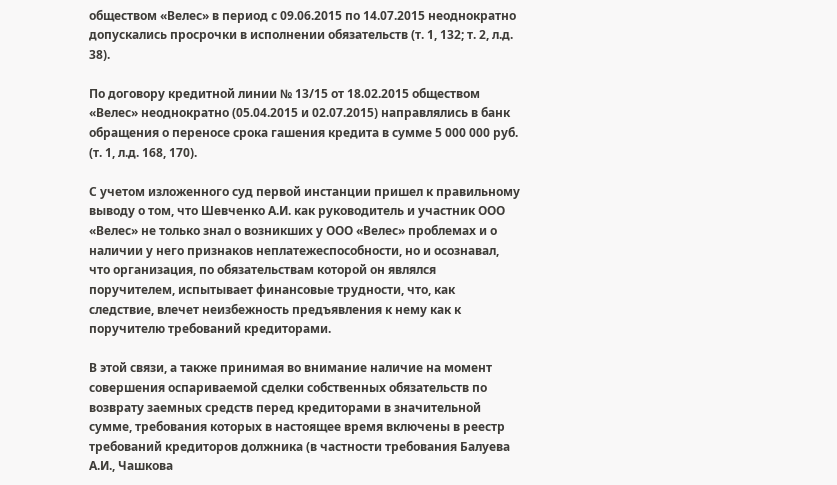обществом «Велес» в период с 09.06.2015 по 14.07.2015 неоднократно допускались просрочки в исполнении обязательств (т. 1, 132; т. 2, л.д. 38).

По договору кредитной линии № 13/15 от 18.02.2015 обществом «Велес» неоднократно (05.04.2015 и 02.07.2015) направлялись в банк обращения о переносе срока гашения кредита в сумме 5 000 000 руб. (т. 1, л.д. 168, 170).

С учетом изложенного суд первой инстанции пришел к правильному выводу о том, что Шевченко А.И. как руководитель и участник ООО «Велес» не только знал о возникших у ООО «Велес» проблемах и о наличии у него признаков неплатежеспособности, но и осознавал, что организация, по обязательствам которой он являлся поручителем, испытывает финансовые трудности, что, как следствие, влечет неизбежность предъявления к нему как к поручителю требований кредиторами.

В этой связи, а также принимая во внимание наличие на момент совершения оспариваемой сделки собственных обязательств по возврату заемных средств перед кредиторами в значительной сумме, требования которых в настоящее время включены в реестр требований кредиторов должника (в частности требования Балуева А.И., Чашкова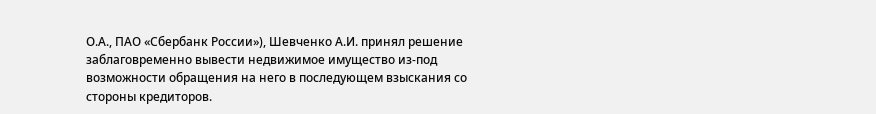О.А., ПАО «Сбербанк России»), Шевченко А.И. принял решение заблаговременно вывести недвижимое имущество из-под возможности обращения на него в последующем взыскания со стороны кредиторов.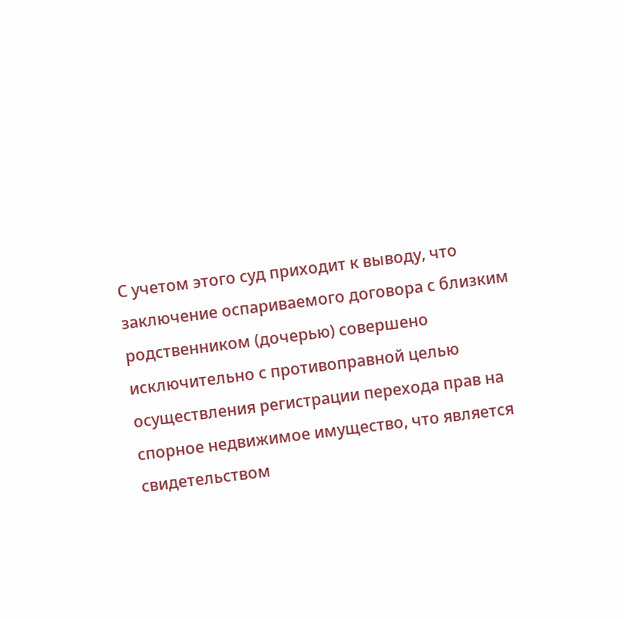С учетом этого суд приходит к выводу, что заключение оспариваемого договора с близким родственником (дочерью) совершено исключительно с противоправной целью осуществления регистрации перехода прав на спорное недвижимое имущество, что является свидетельством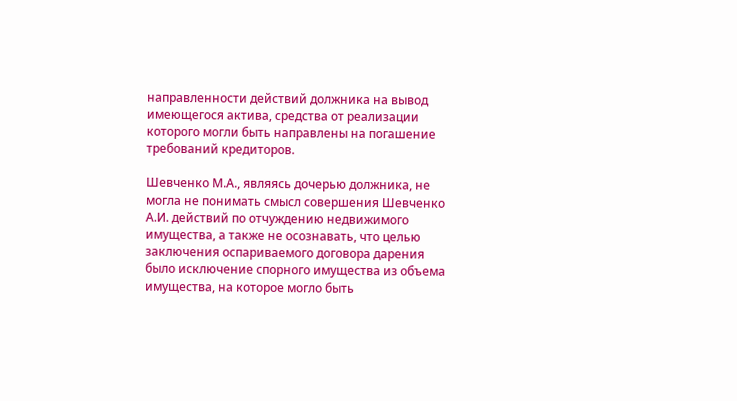направленности действий должника на вывод имеющегося актива, средства от реализации которого могли быть направлены на погашение требований кредиторов.

Шевченко М.А., являясь дочерью должника, не могла не понимать смысл совершения Шевченко А.И. действий по отчуждению недвижимого имущества, а также не осознавать, что целью заключения оспариваемого договора дарения было исключение спорного имущества из объема имущества, на которое могло быть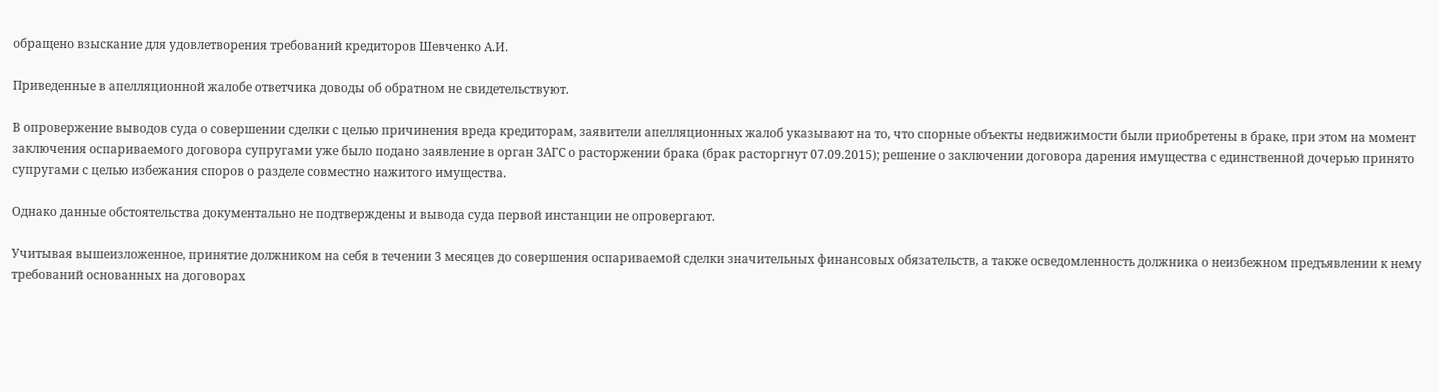обращено взыскание для удовлетворения требований кредиторов Шевченко А.И.

Приведенные в апелляционной жалобе ответчика доводы об обратном не свидетельствуют.

В опровержение выводов суда о совершении сделки с целью причинения вреда кредиторам, заявители апелляционных жалоб указывают на то, что спорные объекты недвижимости были приобретены в браке, при этом на момент заключения оспариваемого договора супругами уже было подано заявление в орган ЗАГС о расторжении брака (брак расторгнут 07.09.2015); решение о заключении договора дарения имущества с единственной дочерью принято супругами с целью избежания споров о разделе совместно нажитого имущества.

Однако данные обстоятельства документально не подтверждены и вывода суда первой инстанции не опровергают.

Учитывая вышеизложенное, принятие должником на себя в течении 3 месяцев до совершения оспариваемой сделки значительных финансовых обязательств, а также осведомленность должника о неизбежном предъявлении к нему требований основанных на договорах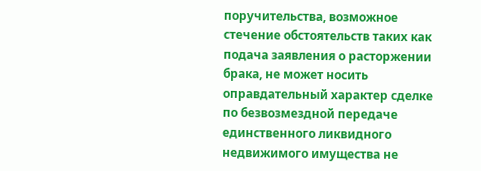поручительства, возможное стечение обстоятельств таких как подача заявления о расторжении брака, не может носить оправдательный характер сделке по безвозмездной передаче единственного ликвидного недвижимого имущества не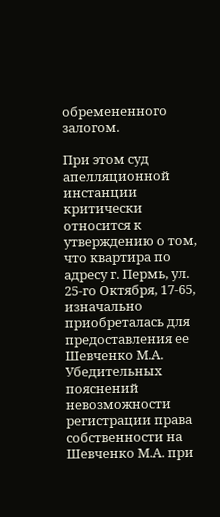обремененного залогом.

При этом суд апелляционной инстанции критически относится к утверждению о том, что квартира по адресу г. Пермь, ул. 25-го Октября, 17-65, изначально приобреталась для предоставления ее Шевченко М.А. Убедительных пояснений невозможности регистрации права собственности на Шевченко М.А. при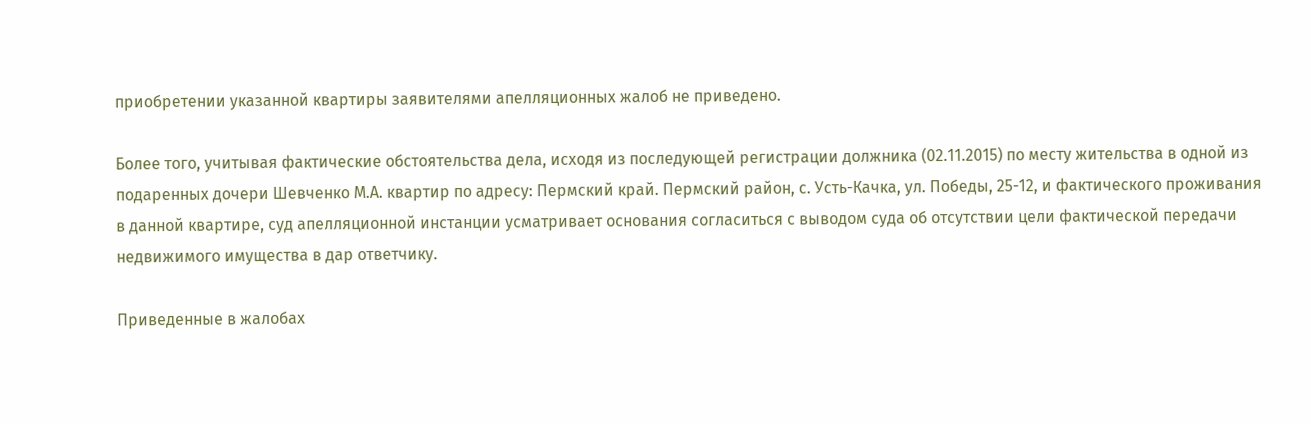приобретении указанной квартиры заявителями апелляционных жалоб не приведено.

Более того, учитывая фактические обстоятельства дела, исходя из последующей регистрации должника (02.11.2015) по месту жительства в одной из подаренных дочери Шевченко М.А. квартир по адресу: Пермский край. Пермский район, с. Усть-Качка, ул. Победы, 25-12, и фактического проживания в данной квартире, суд апелляционной инстанции усматривает основания согласиться с выводом суда об отсутствии цели фактической передачи недвижимого имущества в дар ответчику.

Приведенные в жалобах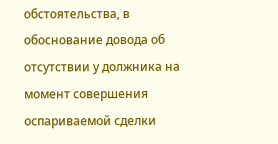обстоятельства, в обоснование довода об отсутствии у должника на момент совершения оспариваемой сделки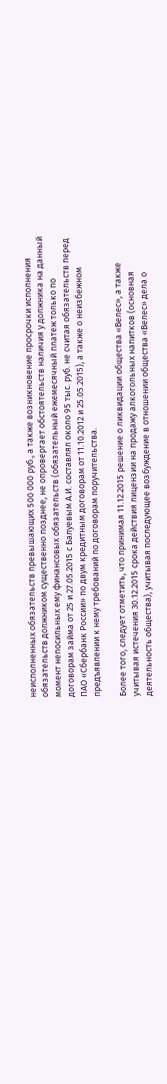неисполненных обязательств превышающих 500 000 руб., а также возникновение просрочки исполнения обязательств должником существенно позднее, не опровергает обстоятельств наличия у должника на данный момент непосильных ему финансовых обязательств (обязательный ежемесячный платеж только по договорам займа от 25 и 27.05.2015 с Балуевым А.И. составлял около 95 тыс. руб. не считая обязательств перед ПАО «Сбербанк России» по двум кредитным договорам от 11.10.2012 и 25.05.2015), а также о неизбежном предъявлении к нему требований по договорам поручительства.

Более того, следует отметить, что принимая 11.12.2015 решение о ликвидации общества «Велес», а также учитывая истечения 30.12.2015 срока действия лицензии на продажу алкогольных напитков (основная деятельность общества), учитывая последующее возбуждение в отношении общества «Велес» дела о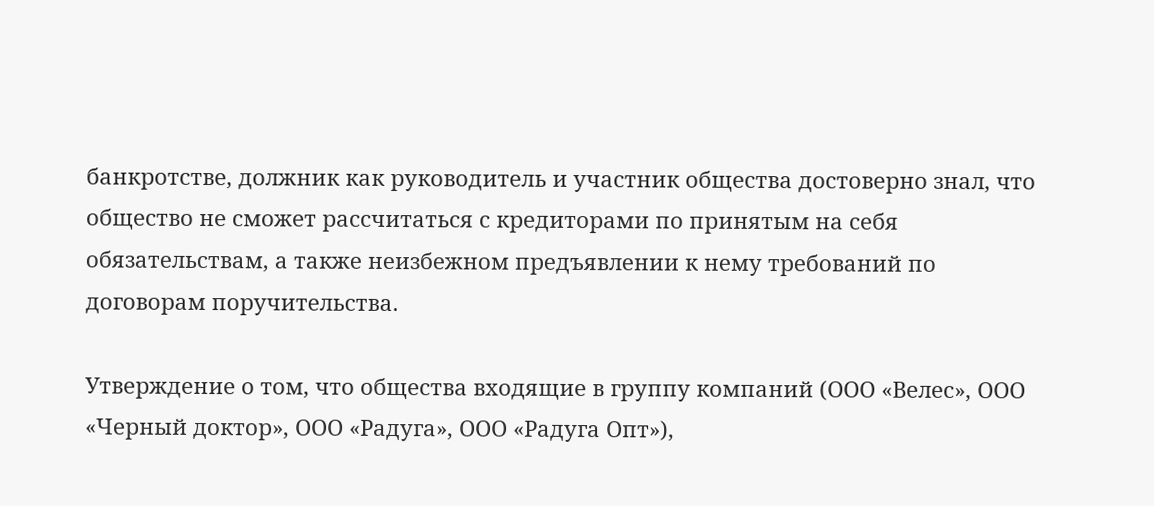банкротстве, должник как руководитель и участник общества достоверно знал, что общество не сможет рассчитаться с кредиторами по принятым на себя обязательствам, а также неизбежном предъявлении к нему требований по договорам поручительства.

Утверждение о том, что общества входящие в группу компаний (ООО «Велес», ООО «Черный доктор», ООО «Радуга», ООО «Радуга Опт»),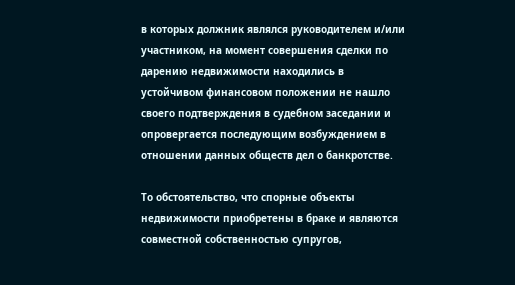в которых должник являлся руководителем и/или участником, на момент совершения сделки по дарению недвижимости находились в устойчивом финансовом положении не нашло своего подтверждения в судебном заседании и опровергается последующим возбуждением в отношении данных обществ дел о банкротстве.

То обстоятельство, что спорные объекты недвижимости приобретены в браке и являются совместной собственностью супругов,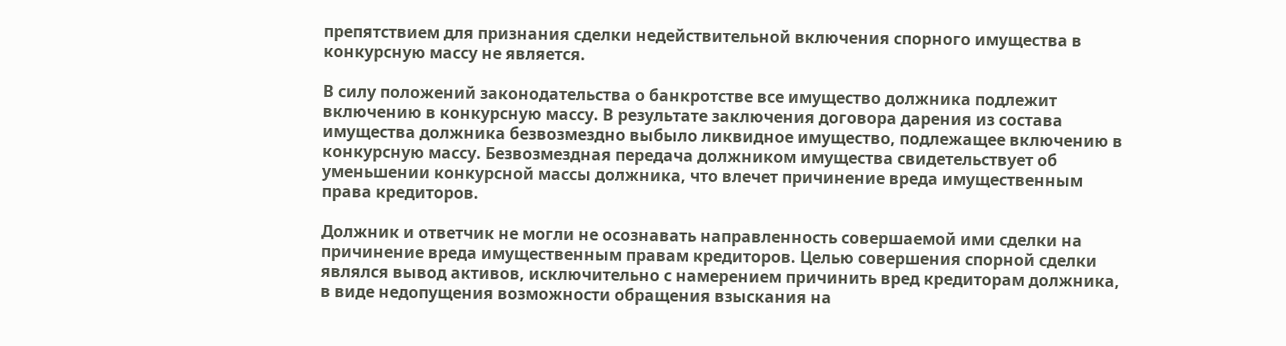препятствием для признания сделки недействительной включения спорного имущества в конкурсную массу не является.

В силу положений законодательства о банкротстве все имущество должника подлежит включению в конкурсную массу. В результате заключения договора дарения из состава имущества должника безвозмездно выбыло ликвидное имущество, подлежащее включению в конкурсную массу. Безвозмездная передача должником имущества свидетельствует об уменьшении конкурсной массы должника, что влечет причинение вреда имущественным права кредиторов.

Должник и ответчик не могли не осознавать направленность совершаемой ими сделки на причинение вреда имущественным правам кредиторов. Целью совершения спорной сделки являлся вывод активов, исключительно с намерением причинить вред кредиторам должника, в виде недопущения возможности обращения взыскания на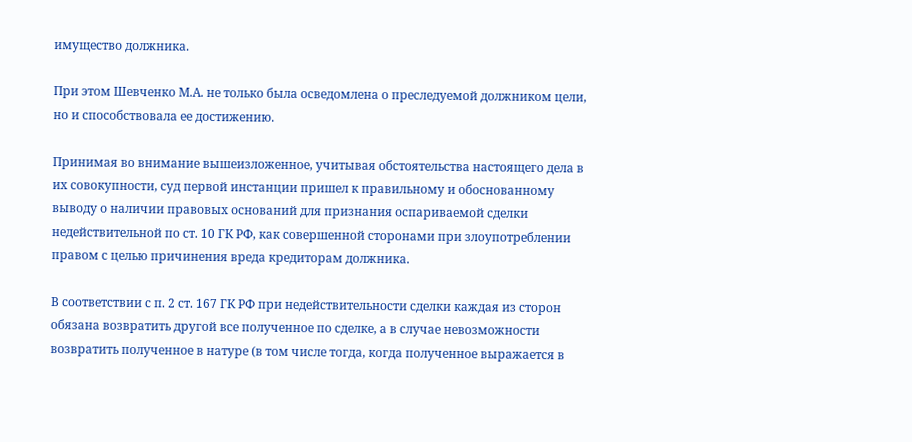имущество должника.

При этом Шевченко М.А. не только была осведомлена о преследуемой должником цели, но и способствовала ее достижению.

Принимая во внимание вышеизложенное, учитывая обстоятельства настоящего дела в их совокупности, суд первой инстанции пришел к правильному и обоснованному выводу о наличии правовых оснований для признания оспариваемой сделки недействительной по ст. 10 ГК РФ, как совершенной сторонами при злоупотреблении правом с целью причинения вреда кредиторам должника.

В соответствии с п. 2 ст. 167 ГК РФ при недействительности сделки каждая из сторон обязана возвратить другой все полученное по сделке, а в случае невозможности возвратить полученное в натуре (в том числе тогда, когда полученное выражается в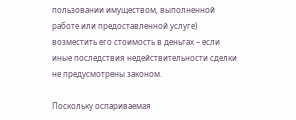пользовании имуществом, выполненной работе или предоставленной услуге) возместить его стоимость в деньгах – если иные последствия недействительности сделки не предусмотрены законом.

Поскольку оспариваемая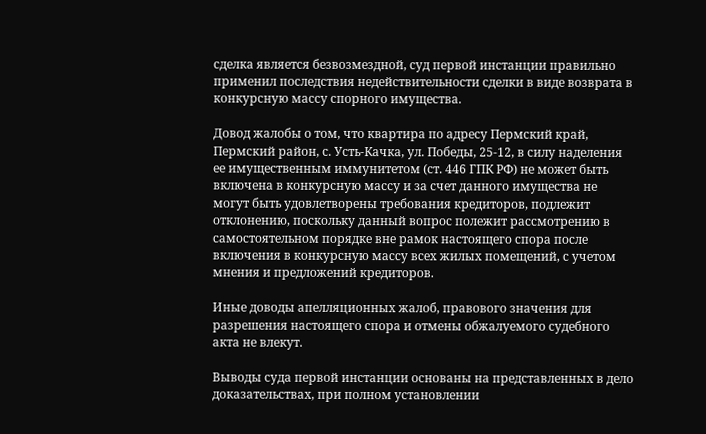сделка является безвозмездной, суд первой инстанции правильно применил последствия недействительности сделки в виде возврата в конкурсную массу спорного имущества.

Довод жалобы о том, что квартира по адресу Пермский край, Пермский район, с. Усть-Качка, ул. Победы, 25-12, в силу наделения ее имущественным иммунитетом (ст. 446 ГПК РФ) не может быть включена в конкурсную массу и за счет данного имущества не могут быть удовлетворены требования кредиторов, подлежит отклонению, поскольку данный вопрос полежит рассмотрению в самостоятельном порядке вне рамок настоящего спора после включения в конкурсную массу всех жилых помещений, с учетом мнения и предложений кредиторов.

Иные доводы апелляционных жалоб, правового значения для разрешения настоящего спора и отмены обжалуемого судебного акта не влекут.

Выводы суда первой инстанции основаны на представленных в дело доказательствах, при полном установлении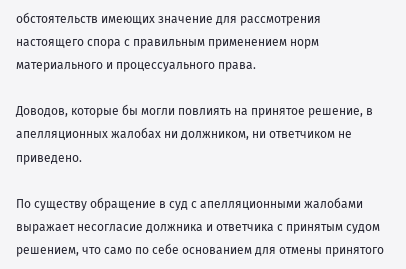обстоятельств имеющих значение для рассмотрения настоящего спора с правильным применением норм материального и процессуального права.

Доводов, которые бы могли повлиять на принятое решение, в апелляционных жалобах ни должником, ни ответчиком не приведено.

По существу обращение в суд с апелляционными жалобами выражает несогласие должника и ответчика с принятым судом решением, что само по себе основанием для отмены принятого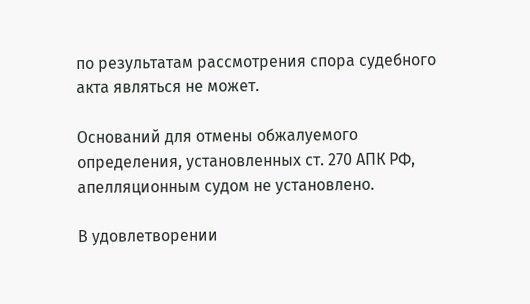по результатам рассмотрения спора судебного акта являться не может.

Оснований для отмены обжалуемого определения, установленных ст. 270 АПК РФ, апелляционным судом не установлено.

В удовлетворении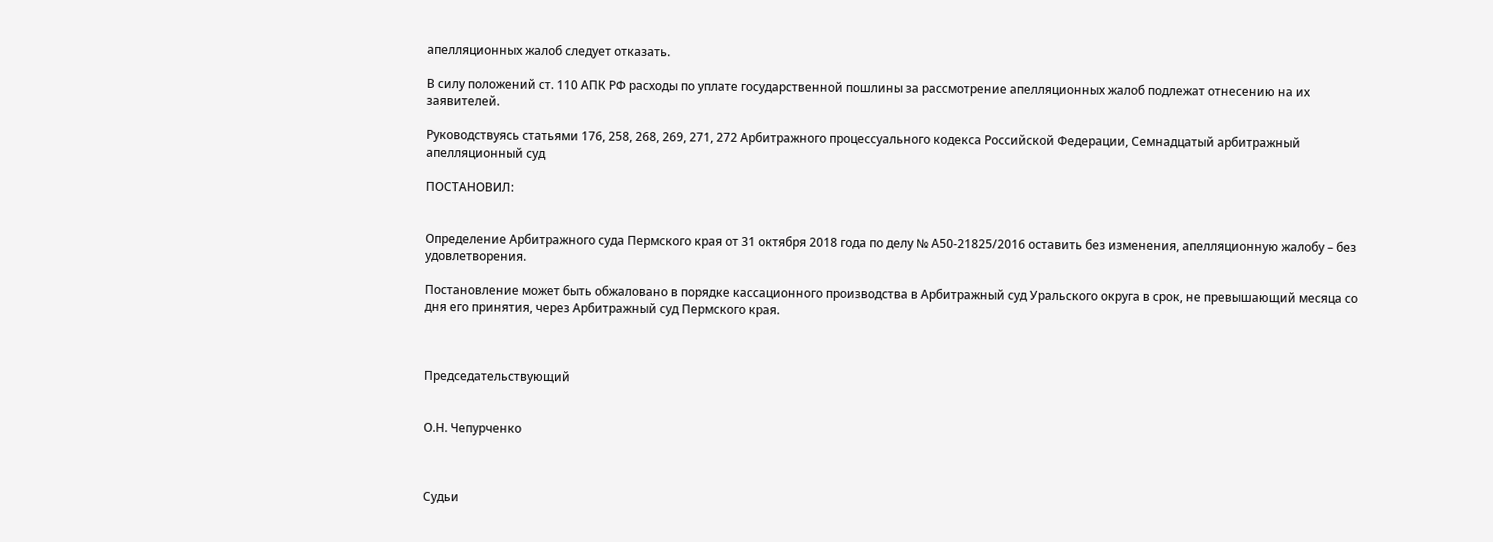апелляционных жалоб следует отказать.

В силу положений ст. 110 АПК РФ расходы по уплате государственной пошлины за рассмотрение апелляционных жалоб подлежат отнесению на их заявителей.

Руководствуясь статьями 176, 258, 268, 269, 271, 272 Арбитражного процессуального кодекса Российской Федерации, Семнадцатый арбитражный апелляционный суд

ПОСТАНОВИЛ:


Определение Арбитражного суда Пермского края от 31 октября 2018 года по делу № А50-21825/2016 оставить без изменения, апелляционную жалобу – без удовлетворения.

Постановление может быть обжаловано в порядке кассационного производства в Арбитражный суд Уральского округа в срок, не превышающий месяца со дня его принятия, через Арбитражный суд Пермского края.



Председательствующий


О.Н. Чепурченко



Судьи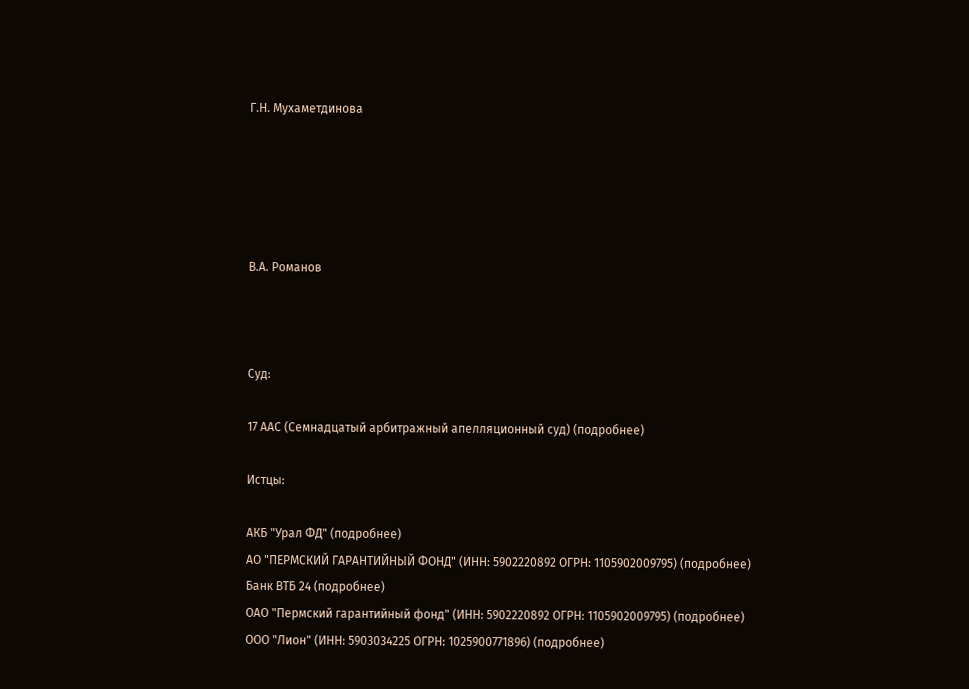Г.Н. Мухаметдинова





В.А. Романов



Суд:

17 ААС (Семнадцатый арбитражный апелляционный суд) (подробнее)

Истцы:

АКБ "Урал ФД" (подробнее)
АО "ПЕРМСКИЙ ГАРАНТИЙНЫЙ ФОНД" (ИНН: 5902220892 ОГРН: 1105902009795) (подробнее)
Банк ВТБ 24 (подробнее)
ОАО "Пермский гарантийный фонд" (ИНН: 5902220892 ОГРН: 1105902009795) (подробнее)
ООО "Лион" (ИНН: 5903034225 ОГРН: 1025900771896) (подробнее)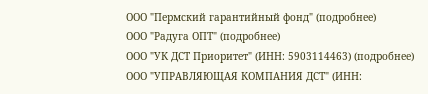ООО "Пермский гарантийный фонд" (подробнее)
ООО "Радуга ОПТ" (подробнее)
ООО "УК ДСТ Приоритет" (ИНН: 5903114463) (подробнее)
ООО "УПРАВЛЯЮЩАЯ КОМПАНИЯ ДСТ" (ИНН: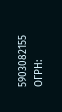5903082155 ОГРН: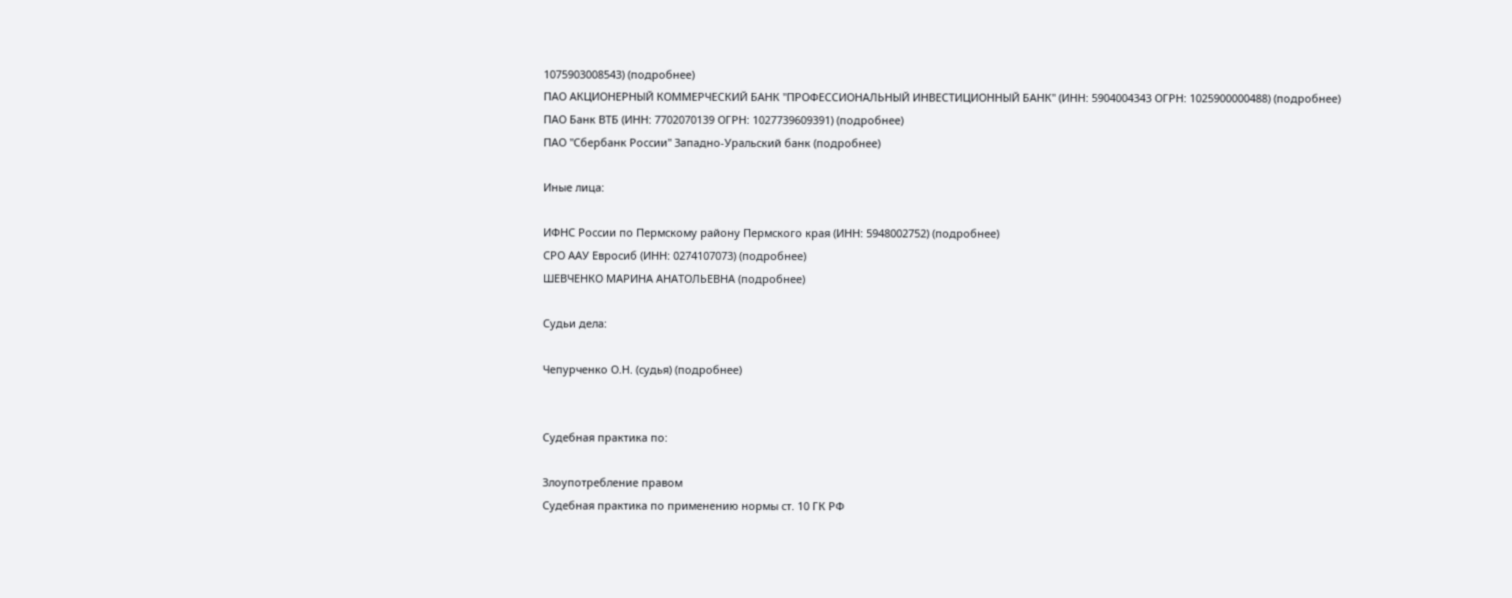1075903008543) (подробнее)
ПАО АКЦИОНЕРНЫЙ КОММЕРЧЕСКИЙ БАНК "ПРОФЕССИОНАЛЬНЫЙ ИНВЕСТИЦИОННЫЙ БАНК" (ИНН: 5904004343 ОГРН: 1025900000488) (подробнее)
ПАО Банк ВТБ (ИНН: 7702070139 ОГРН: 1027739609391) (подробнее)
ПАО "Сбербанк России" Западно-Уральский банк (подробнее)

Иные лица:

ИФНС России по Пермскому району Пермского края (ИНН: 5948002752) (подробнее)
СРО ААУ Евросиб (ИНН: 0274107073) (подробнее)
ШЕВЧЕНКО МАРИНА АНАТОЛЬЕВНА (подробнее)

Судьи дела:

Чепурченко О.Н. (судья) (подробнее)


Судебная практика по:

Злоупотребление правом
Судебная практика по применению нормы ст. 10 ГК РФ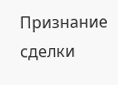Признание сделки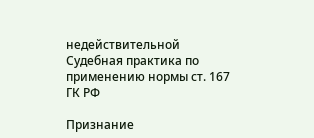недействительной
Судебная практика по применению нормы ст. 167 ГК РФ

Признание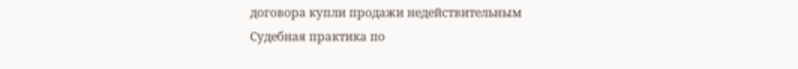договора купли продажи недействительным
Судебная практика по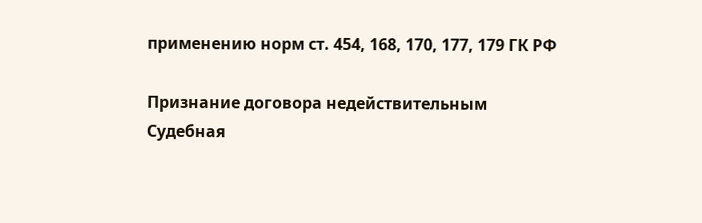применению норм ст. 454, 168, 170, 177, 179 ГК РФ

Признание договора недействительным
Судебная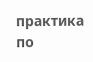практика по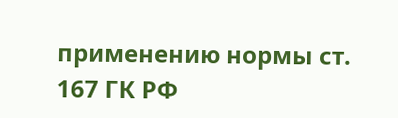применению нормы ст. 167 ГК РФ